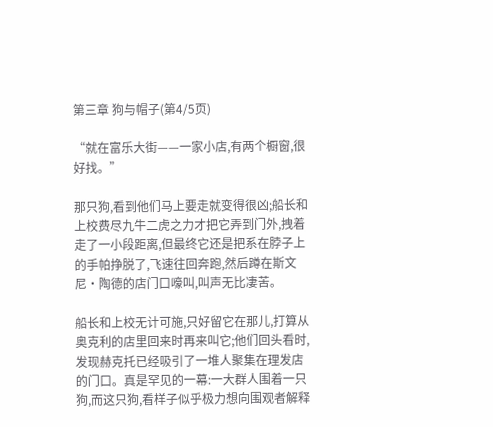第三章 狗与帽子(第4/5页)

“就在富乐大街——一家小店,有两个橱窗,很好找。”

那只狗,看到他们马上要走就变得很凶;船长和上校费尽九牛二虎之力才把它弄到门外,拽着走了一小段距离,但最终它还是把系在脖子上的手帕挣脱了,飞速往回奔跑,然后蹲在斯文尼·陶德的店门口嚎叫,叫声无比凄苦。

船长和上校无计可施,只好留它在那儿,打算从奥克利的店里回来时再来叫它;他们回头看时,发现赫克托已经吸引了一堆人聚集在理发店的门口。真是罕见的一幕:一大群人围着一只狗,而这只狗,看样子似乎极力想向围观者解释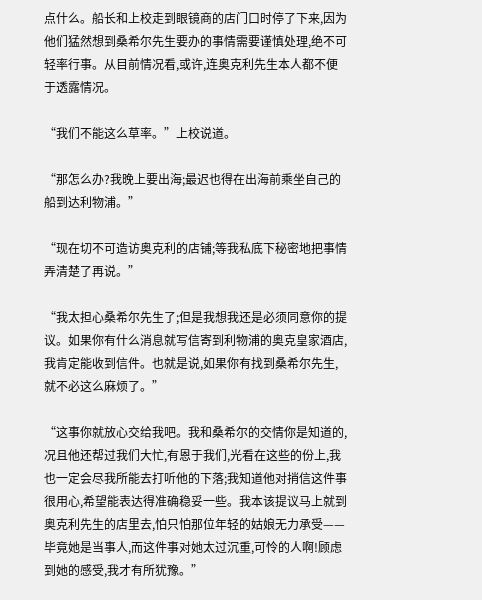点什么。船长和上校走到眼镜商的店门口时停了下来,因为他们猛然想到桑希尔先生要办的事情需要谨慎处理,绝不可轻率行事。从目前情况看,或许,连奥克利先生本人都不便于透露情况。

“我们不能这么草率。”上校说道。

“那怎么办?我晚上要出海;最迟也得在出海前乘坐自己的船到达利物浦。”

“现在切不可造访奥克利的店铺;等我私底下秘密地把事情弄清楚了再说。”

“我太担心桑希尔先生了;但是我想我还是必须同意你的提议。如果你有什么消息就写信寄到利物浦的奥克皇家酒店,我肯定能收到信件。也就是说,如果你有找到桑希尔先生,就不必这么麻烦了。”

“这事你就放心交给我吧。我和桑希尔的交情你是知道的,况且他还帮过我们大忙,有恩于我们,光看在这些的份上,我也一定会尽我所能去打听他的下落;我知道他对捎信这件事很用心,希望能表达得准确稳妥一些。我本该提议马上就到奥克利先生的店里去,怕只怕那位年轻的姑娘无力承受——毕竟她是当事人,而这件事对她太过沉重,可怜的人啊!顾虑到她的感受,我才有所犹豫。”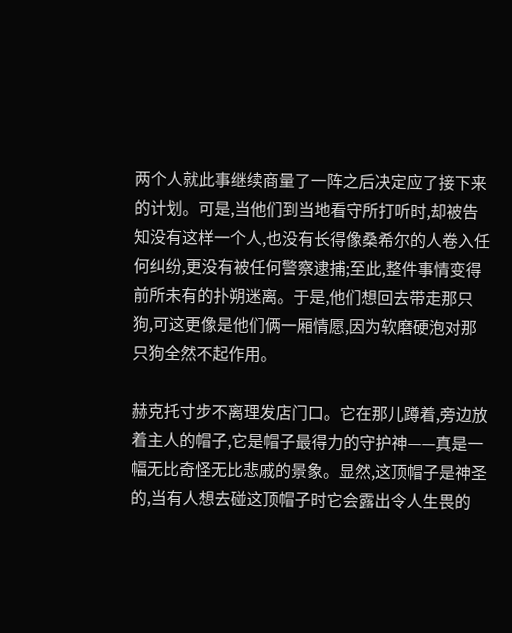两个人就此事继续商量了一阵之后决定应了接下来的计划。可是,当他们到当地看守所打听时,却被告知没有这样一个人,也没有长得像桑希尔的人卷入任何纠纷,更没有被任何警察逮捕;至此,整件事情变得前所未有的扑朔迷离。于是,他们想回去带走那只狗,可这更像是他们俩一厢情愿,因为软磨硬泡对那只狗全然不起作用。

赫克托寸步不离理发店门口。它在那儿蹲着,旁边放着主人的帽子,它是帽子最得力的守护神——真是一幅无比奇怪无比悲戚的景象。显然,这顶帽子是神圣的,当有人想去碰这顶帽子时它会露出令人生畏的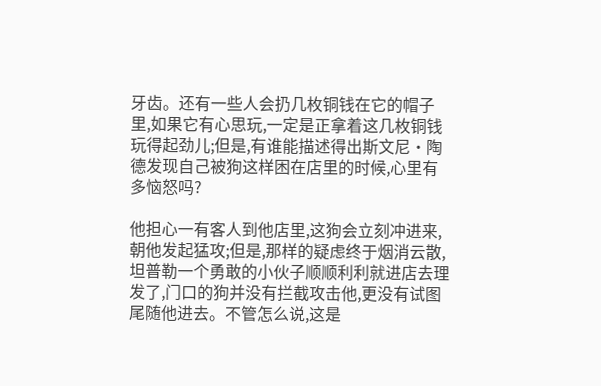牙齿。还有一些人会扔几枚铜钱在它的帽子里,如果它有心思玩,一定是正拿着这几枚铜钱玩得起劲儿;但是,有谁能描述得出斯文尼·陶德发现自己被狗这样困在店里的时候,心里有多恼怒吗?

他担心一有客人到他店里,这狗会立刻冲进来,朝他发起猛攻;但是,那样的疑虑终于烟消云散,坦普勒一个勇敢的小伙子顺顺利利就进店去理发了,门口的狗并没有拦截攻击他,更没有试图尾随他进去。不管怎么说,这是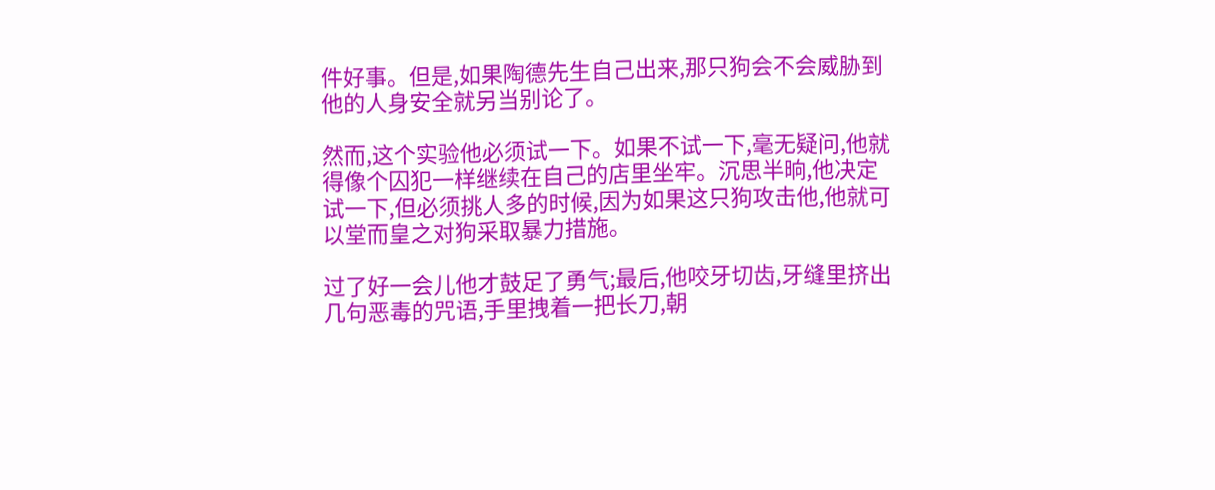件好事。但是,如果陶德先生自己出来,那只狗会不会威胁到他的人身安全就另当别论了。

然而,这个实验他必须试一下。如果不试一下,毫无疑问,他就得像个囚犯一样继续在自己的店里坐牢。沉思半晌,他决定试一下,但必须挑人多的时候,因为如果这只狗攻击他,他就可以堂而皇之对狗采取暴力措施。

过了好一会儿他才鼓足了勇气;最后,他咬牙切齿,牙缝里挤出几句恶毒的咒语,手里拽着一把长刀,朝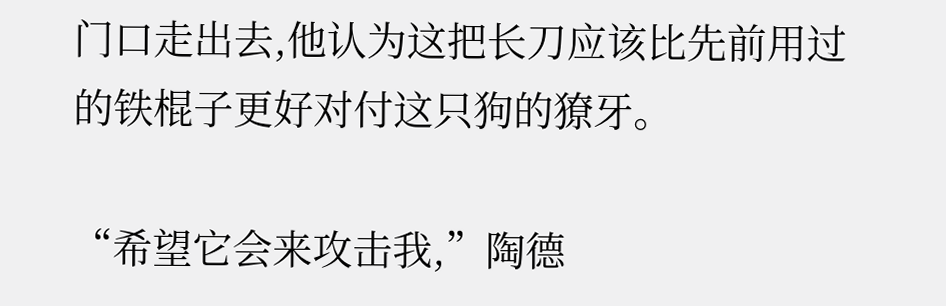门口走出去,他认为这把长刀应该比先前用过的铁棍子更好对付这只狗的獠牙。

“希望它会来攻击我,”陶德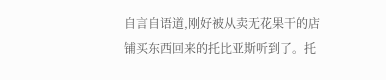自言自语道,刚好被从卖无花果干的店铺买东西回来的托比亚斯听到了。托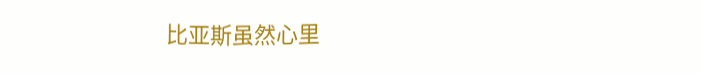比亚斯虽然心里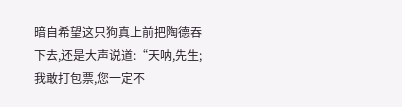暗自希望这只狗真上前把陶德吞下去,还是大声说道:“天呐,先生;我敢打包票,您一定不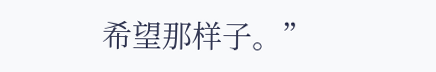希望那样子。”